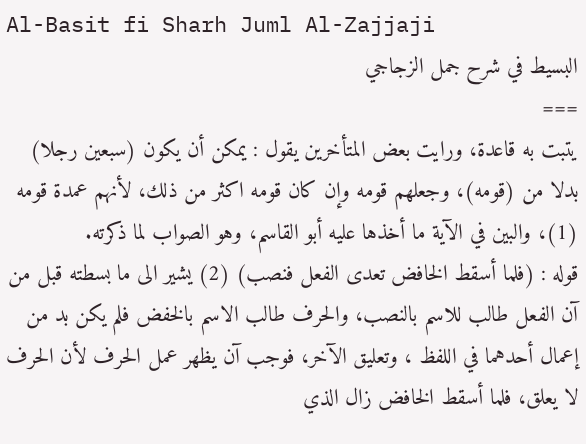Al-Basit fi Sharh Juml Al-Zajjaji
البسيط في شرح جمل الزجاجي
===
يتبت به قاعدة، ورايت بعض المتأخرين يقول : يمكن أن يكون (سبعين رجلا) بدلا من (قومه)، وجعلهم قومه وإن كان قومه اكثر من ذلك، لأنهم عمدة قومه (1)، والبين في الآية ما أخذها عليه أبو القاسم، وهو الصواب لما ذكرته.
قوله : (فلما أسقط الخافض تعدى الفعل فنصب) (2) يشير الى ما بسطته قبل من آن الفعل طالب للاسم بالنصب، والحرف طالب الاسم بالخفض فلم يكن بد من إعمال أحدهما في اللفظ ، وتعليق الآخر، فوجب آن يظهر عمل الحرف لأن الحرف لا يعلق، فلما أسقط الخافض زال الذي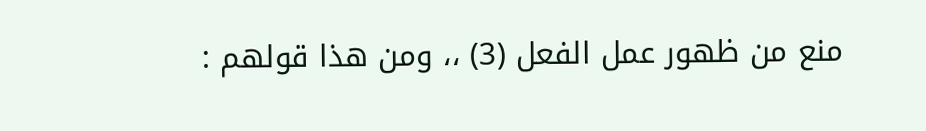منع من ظهور عمل الفعل (3) ،، ومن هذا قولهم :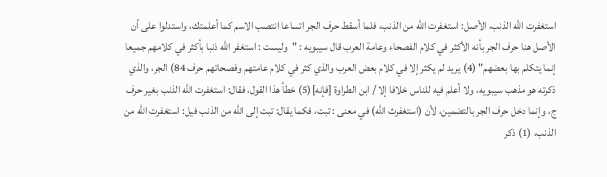استغفرت الله الذنب، الأصل: استغفرت الله من الذنب، فلما أسقط حرف الجر اتساعا انتصب الاسم كما أعلمتك، واستدلوا على أن الأصل هنا حرف الجر بأنه الأكثر في كلام الفصحاء وعامة العرب قال سيبويه : "وليست : استغفر الله ذنبا بأكثر في كلامهم جميعا إنما يتكلم بها بعضهم" (4) يريد لم يكثر إلا في كلام بعض العرب والذي كثر في كلام عامتهم وفصحاتهم حرف 84) الجر، والذي ذكرته هو مذهب سيبويه، ولا أعلم فيه للناس خلافا إلا / ابن الطراوة [فإنه](5) خطأ هذا القول، فقال: استغفرت الله الذنب بغير حرف ج، وإنما دخل حرف الجر بالتضمين، لأن (استغفرث الله) في معنى : تبت، فكما يقال: تبت إلى الله من الذنب فيل: استغفرت الله من الذنب، (1) ذكر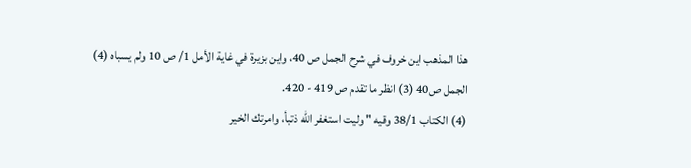هذا المذهب اين خروف في شرح الجمل ص 40، واين بزيرة في غاية الأمل 1/ ص 10 ولم يسباه (4) الجمل ص40 (3) انظر ما تقدم ص 419 - 420.
(4) الكتاب 38/1 وقيه " وليت استغفر الله ذتبأ، وامرتك الخير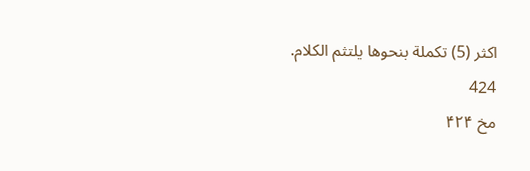اكثر (5) تكملة بنحوها يلتثم الكلام.
424
مخ ۴۲۴